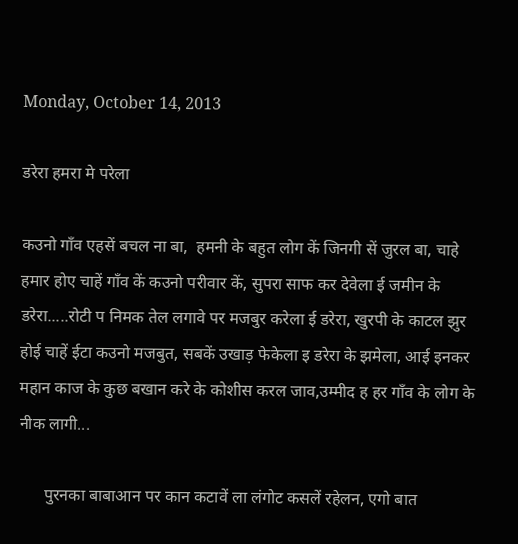Monday, October 14, 2013

डरेरा हमरा मे परेला

कउनो गाँव एहसें बचल ना बा,  हमनी के बहुत लोग कें जिनगी सें जुरल बा, चाहे हमार होए चाहें गाँव कें कउनो परीवार कें, सुपरा साफ कर देवेला ई जमीन के डरेरा.....रोटी प निमक तेल लगावे पर मजबुर करेला ई डरेरा, खुरपी के काटल झुर होई चाहें ईटा कउनो मजबुत, सबकें उखाड़ फेकेला इ डरेरा के झमेला, आई इनकर महान काज के कुछ बखान करे के कोशीस करल जाव,उम्मीद ह हर गाँव के लोग के नीक लागी...

      पुरनका बाबाआन पर कान कटावें ला लंगोट कसलें रहेलन, एगो बात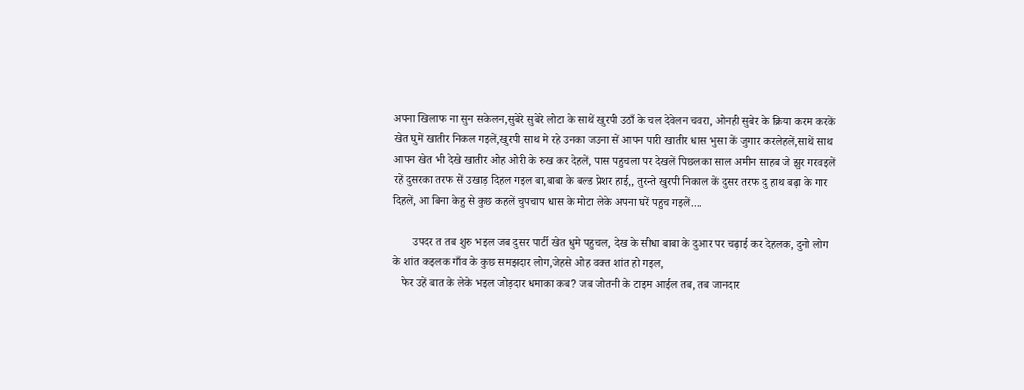अपना खिलाफ ना सुन सकेलन,सुबेरे सुबेरे लोटा के साथें खुरपी उठाँ के चल देवेलन चवरा, ओनही सुबेर के क्रिया करम करकें खेत घुमें खातीर निकल गइलें,खुरपी साथ मे रहे उनका जउना सें आपन पारी खातीर धास भुसा कें जुगार करलेहलें,साथें साथ आपन खेत भी देखे खातीर ओह ओरी के रुख कर देहलें, पास पहुचला पर देखलें पिछलका साल अमीन साहब जे झुर गरवइलें रहें दुसरका तरफ सें उखाड़ दिहल गइल बा,बाबा के बल्ड प्रेशर हाई,, तुरन्ते खुरपी निकाल कें दुसर तरफ दु हाथ बढ़ा के गार दिहलें, आ बिना केहु से कुछ कहलें चुपचाप धास के मोटा लेके अपना घरें पहुच गइलें....

       उपदर त तब शुरु भइल जब दुसर पार्टी खेत धुमे पहुचल, देख के सीधा बाबा के दुआर पर चढ़ाई कर देहलक, दुनो लोग के शांत कइलक गाँव के कुछ समझदार लोग,जेहसे ओह वक्त शांत हो गइल,
   फेर उहें बात के लेके भइल जोड़दार धमाका कब? जब जोतनी के टाइम आईल तब, तब जानदार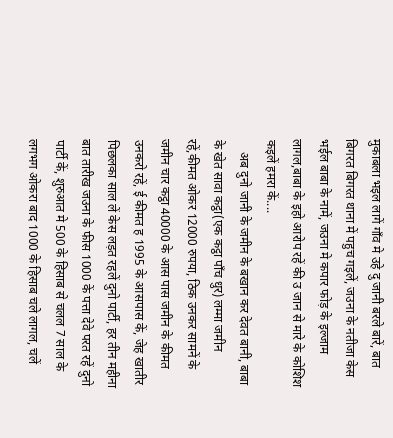मुकाबला भइल लागें गाँव मे उहे दु जानी बरले बारें, बात बिगरत बिगरत थाना में पहुच गइलें, जउना के नतीजा केस भईल बाबा के नामें, जउना मे कपार फोड़ के इल्जाम लागल,बाबा के इहो आरोप रहें की उ जान से मारे के कोशिश कइलें हमरा कें....
    अब दुनो जानी के जमीन के बखान कर देवत बानी, बाबा के खेत सावा कट्ठा(एक कट्ठा पाँच धुर) लम्मा जमीन रहें,कीमत ओकर 12000 रुपया, ठिक उनकर सामनें के जमीन चार कट्ठा 40000 के आस पास जमीन के कीमत उनकरो रहें, ई कीमत ह 1995 के आसपास कें, जेह खातीर पिछलका साल लें केस लड़त रहलें दुनो पार्टी, हर तीन महीना बात तारीख जउना के फीस 1000 कें पत्ता देवे परत रहें दुनो पार्टी कें, शुरुआत मे 500 के हिसाब से चलल 7 साल के लगभग ओकरा बाद 1000 के हिसाब चले लागल, चलें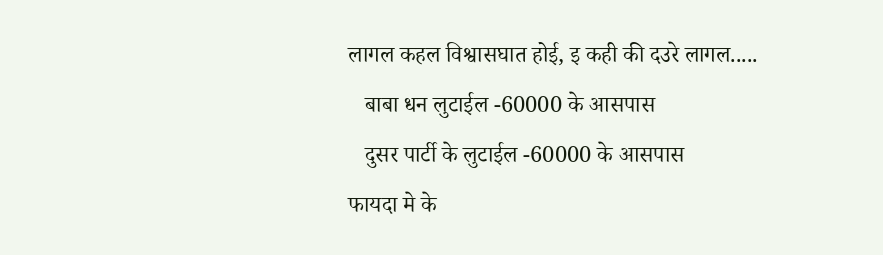लागल कहल विश्वासघात होई, इ कही की दउरे लागल.....
   बाबा धन लुटाईल -60000 के आसपास
   दुसर पार्टी के लुटाईल -60000 के आसपास
फायदा मे के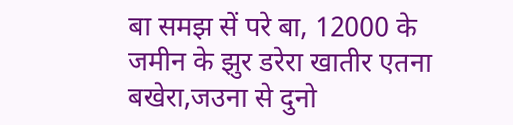बा समझ सें परे बा, 12000 के जमीन के झुर डरेरा खातीर एतना बखेरा,जउना से दुनो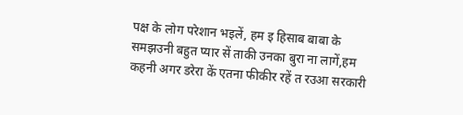पक्ष के लोग परेशान भइलें, हम इ हिसाब बाबा के समझउनी बहुत प्यार सें ताकी उनका बुरा ना लागें,हम कहनी अगर डरेरा कें एतना फीकीर रहें त रउआ सरकारी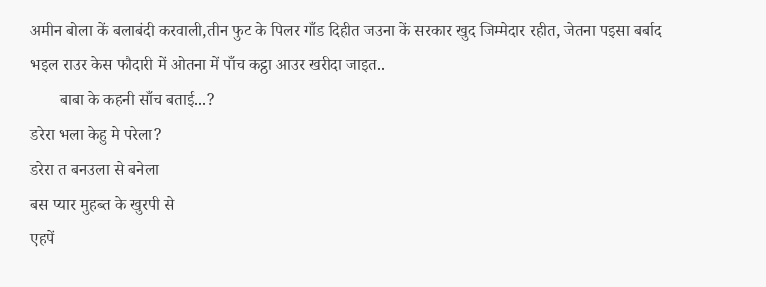अमीन बोला कें बलाबंदी करवाली,तीन फुट के पिलर गाँड दिहीत जउना कें सरकार खुद जिम्मेदार रहीत, जेतना पइसा बर्बाद भइल राउर केस फौदारी में ओतना में पाँच कट्ठा आउर खरीदा जाइत..
       बाबा के कहनी साँच बताई...?
डरेरा भला केहु मे परेला?
डरेरा त बनउला से बनेला
बस प्यार मुहब्त के खुरपी से
एहपें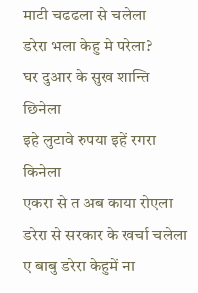माटी चढढला से चलेला
डरेरा भला केहु मे परेला?
घर दुआर के सुख शान्ति छिनेला
इहे लुटावे रुपया इहें रगरा किनेला
एकरा से त अब काया रोएला
डरेरा से सरकार के खर्चा चलेला
ए बाबु डरेरा केहुमें ना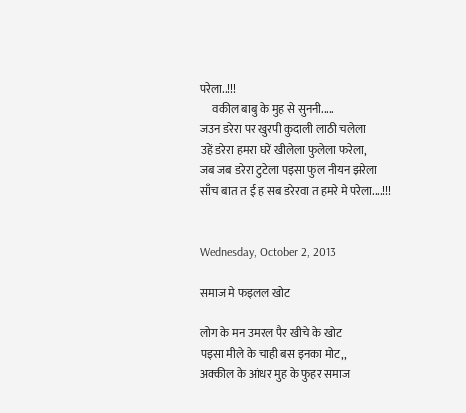परेला..!!!
     वकील बाबु के मुह से सुननी.....
जउन डरेरा पर खुरपी कुदाली लाठी चलेला
उहें डरेरा हमरा घरें खीलेला फुलेला फरेला,
जब जब डरेरा टुटेला पइसा फुल नीयन झरेला
साँच बात त ई ह सब डरेरवा त हमरे मे परेला....!!!


Wednesday, October 2, 2013

समाज मे फइलल खोट

लोग के मन उमरल पैर खीचे के खोट
पइसा मीले के चाही बस इनका मोट,,
अक्कील के आंधर मुह के फुहर समाज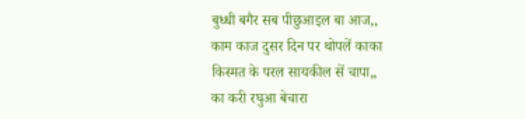बुध्धी बगैर सब पीछुआइल बा आज,,
काम काज दुसर दिन पर थोपलें काका
किस्मत के परल सायकील सें चापा,,
का करी रघुआ बेचारा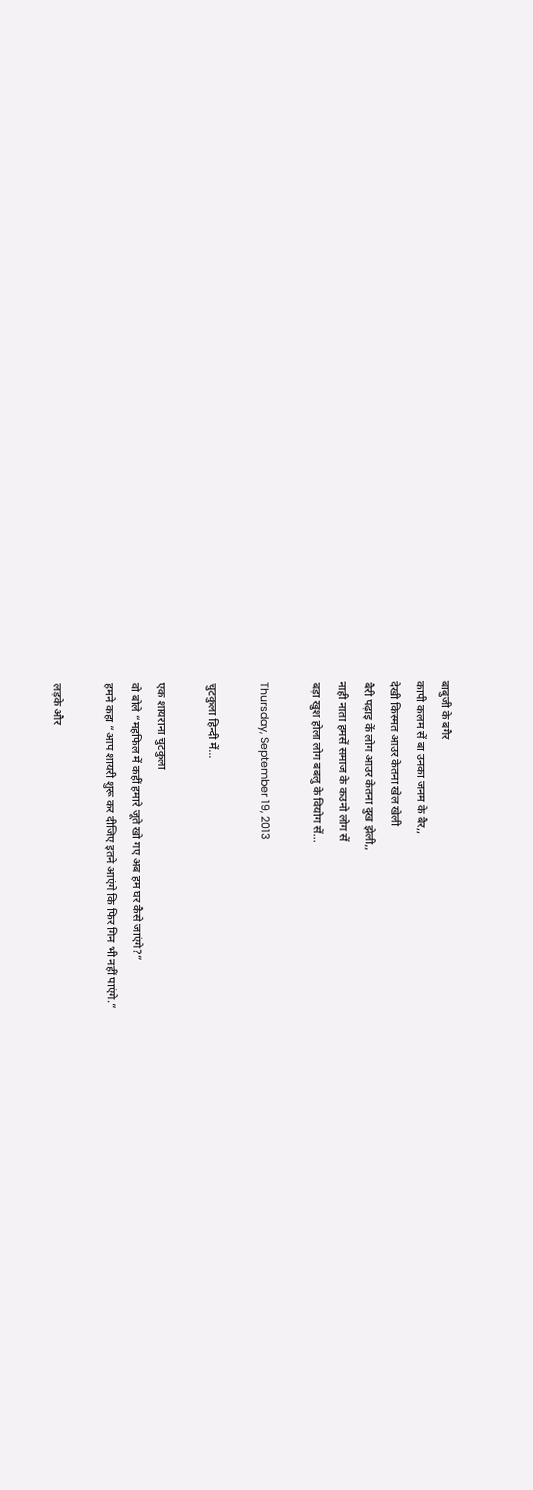बाबुजी के बगैर
कापी कलम सें बा उनका जनम के बैर,,
देखी किस्मत आउर केतना खेल खेली
बैरी पढ़ाइ कें लोग आउर केतना दुख झेली,,
नाही नाता हमसें समाज के कउनो लोग सें
बड़ा खुश होला लोग बबलु के वियोग सें...

Thursday, September 19, 2013

चुटकुला हिन्दी में...

एक शायराना चुटकुला
वो बोले “महफिल में कहीं हमारे जूते खो गए अब हम घर कैसे जाएंगे?”
हमने कहा “आप शायरी शुरू कर दीजिए इतने आएंगे कि फिर गिन भी नहीं पाएंगे.”

लड़के और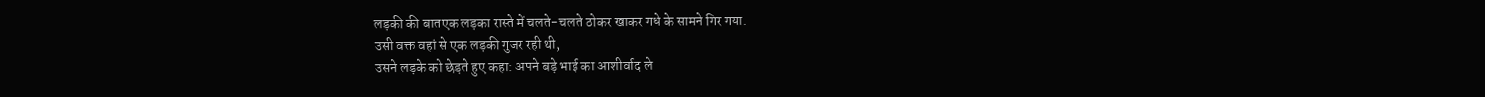लड़की की बातएक लड़का रास्ते में चलते-चलते ठोकर खाकर गधे के सामने गिर गया.
उसी वक्त वहां से एक लड़की गुजर रही थी,
उसने लड़के को छेड़ते हुए कहा: अपने बड़े भाई का आशीर्वाद ले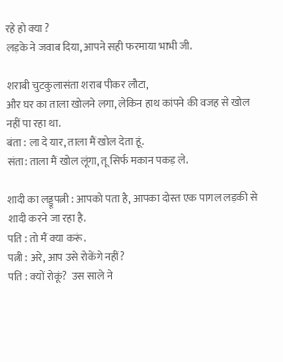रहे हो क्या ?
लड़के ने जवाब दिया, आपने सही फरमाया भाभी जी.

शराबी चुटकुलासंता शराब पीकर लौटा,
और घर का ताला खोलने लगा, लेकिन हाथ कांपने की वजह से खोल नहीं पा रहा था.
बंता : ला दे यार, ताला मैं खोल देता हूं.
संता: ताला मैं खोल लूंगा, तू सिर्फ मकान पकड़ ले.

शादी का लड्डूपत्नी : आपको पता है, आपका दोस्त एक पागल लड़की से शादी करने जा रहा है.
पति : तो मैं क्या करूं.
पत्नी : अरे, आप उसे रोकेंगे नहीं?
पति : क्यों रोकूं?  उस साले ने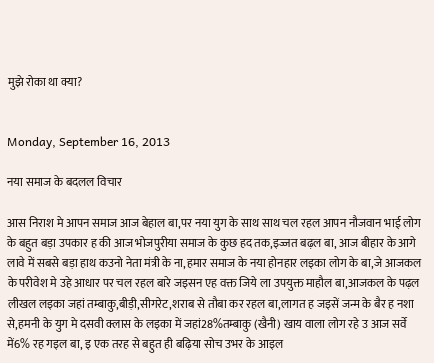मुझे रोका था क्या?


Monday, September 16, 2013

नया समाज के बदलल विचार

आस निराश मे आपन समाज आज बेहाल बा,पर नया युग के साथ साथ चल रहल आपन नौजवान भाई लोग के बहुत बड़ा उपकार ह की आज भोजपुरीया समाज के कुछ हद तक,इज्जत बढ़ल बा, आज बीहार के आगे लावे में सबसे बड़ा हाथ कउनो नेता मंत्री के ना,हमार समाज के नया होनहार लइका लोग के बा,जे आजकल के परीवेश मे उहे आधार पर चल रहल बारे जइसन एह वक्त जिये ला उपयुक्त माहौल बा,आजकल के पढ़ल लीखल लइका जहां तम्बाकु,बीड़ी,सीगरेट,शराब से तौबा कर रहल बा,लागत ह जइसें जन्म के बैर ह नशा से,हमनी के युग मे दसवी क्लास के लइका में जहां28%तम्बाकु (खैनी) खाय वाला लोग रहे उ आज सर्वे में6% रह गइल बा, इ एक तरह से बहुत ही बढ़िया सोच उभर के आइल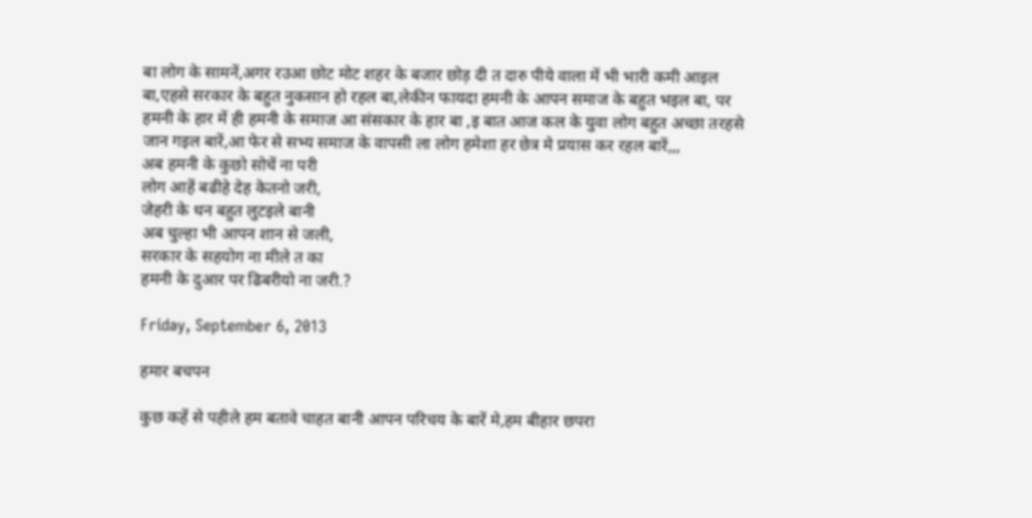बा लोग के सामनें,अगर रउआ छोट मोट शहर के बजार छोड़ दी त दारु पीये वाला में भी भारी कमी आइल बा,एहसे सरकार के बहुत नुकसान हो रहल बा,लेकीन फायदा हमनी के आपन समाज के बहुत भइल बा, पर हमनी के हार में ही हमनी के समाज आ संसकार के हार बा ,इ बात आज कल के युवा लोग बहुत अच्छा तरहसे जान गइल बारें,आ फेर से सभ्य समाज के वापसी ला लोग हमेशा हर छेत्र मे प्रयास कर रहल बारें,,,
अब हमनी के कुछो सोचें ना परी
लोग आहें बढीहे देह केतनो जरी,
जेहरी के धन बहुत लुटइले बानी
अब चुल्हा भी आपन शान से जली,
सरकार के सहयोग ना मीले त का
हमनी के दुआर पर ढिबरीयो ना जरी.?

Friday, September 6, 2013

हमार बचपन

कुछ कहें से पहीले हम बतावे चाहत बानी आपन परिचय के बारें मे,हम बीहार छपरा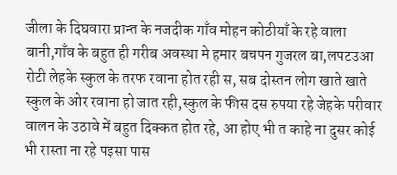जीला के दिघवारा प्रान्त के नजदीक गाँव मोहन कोठीयाँ के रहे वाला बानी,गाँव के बहुत ही गरीब अवस्था मे हमार बचपन गुजरल बा,लपटउआ रोटी लेहके स्कुल के तरफ रवाना होत रही स, सब दोस्तन लोग खाते खाते स्कुल के ओर रवाना हो जात रही,स्कुल के फीस दस रुपया रहे जेहके परीवार वालन के उठावे में बहुत दिक्कत होत रहे, आ होए भी त काहे ना दुसर कोई भी रास्ता ना रहे पइसा पास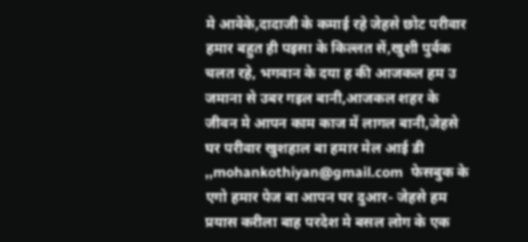मे आवेके,दादाजी के कमाई रहे जेहसे छोट परीवार हमार बहुत ही पइसा के किल्लत सें,खुशी पुर्वक चलत रहे, भगवान के दया ह की आजकल हम उ जमाना से उबर गइल बानी,आजकल शहर के जीवन मे आपन काम काज में लागल बानी,जेहसे घर परीवार खुशहाल बा हमार मेल आई डी ,,mohankothiyan@gmail.com  फेसबुक के एगो हमार पेज बा आपन घर दुआर- जेहसे हम प्रयास करीला बाह परदेश मे बसल लोग के एक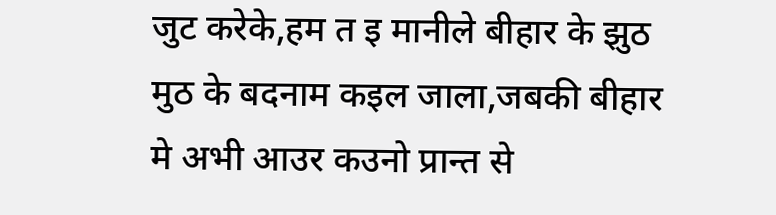जुट करेके,हम त इ मानीले बीहार के झुठ मुठ के बदनाम कइल जाला,जबकी बीहार मे अभी आउर कउनो प्रान्त से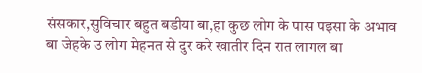संसकार,सुविचार बहुत बडीया बा,हा कुछ लोग के पास पइसा के अभाव बा जेहके उ लोग मेहनत से दुर करे खातीर दिन रात लागल बा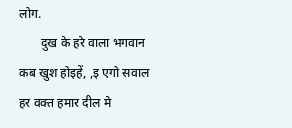लोग.
       दुख के हरे वाला भगवान कब खुश होइहें, ,इ एगो सवाल हर वक्त हमार दील मे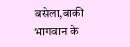बसेला,बाकी भागवान के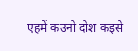एहमें कउनो दोश कइसे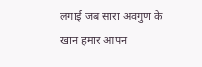लगाई जब सारा अवगुण के खान हमार आपन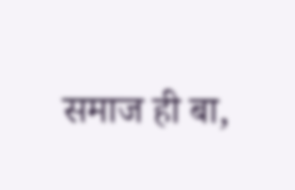समाज ही बा,